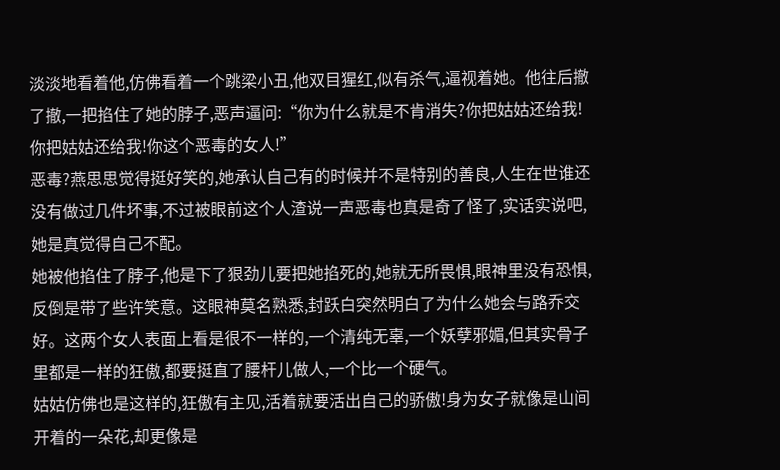淡淡地看着他,仿佛看着一个跳梁小丑,他双目猩红,似有杀气,逼视着她。他往后撤了撤,一把掐住了她的脖子,恶声逼问:“你为什么就是不肯消失?你把姑姑还给我!你把姑姑还给我!你这个恶毒的女人!”
恶毒?燕思思觉得挺好笑的,她承认自己有的时候并不是特别的善良,人生在世谁还没有做过几件坏事,不过被眼前这个人渣说一声恶毒也真是奇了怪了,实话实说吧,她是真觉得自己不配。
她被他掐住了脖子,他是下了狠劲儿要把她掐死的,她就无所畏惧,眼神里没有恐惧,反倒是带了些许笑意。这眼神莫名熟悉,封跃白突然明白了为什么她会与路乔交好。这两个女人表面上看是很不一样的,一个清纯无辜,一个妖孽邪媚,但其实骨子里都是一样的狂傲,都要挺直了腰杆儿做人,一个比一个硬气。
姑姑仿佛也是这样的,狂傲有主见,活着就要活出自己的骄傲!身为女子就像是山间开着的一朵花,却更像是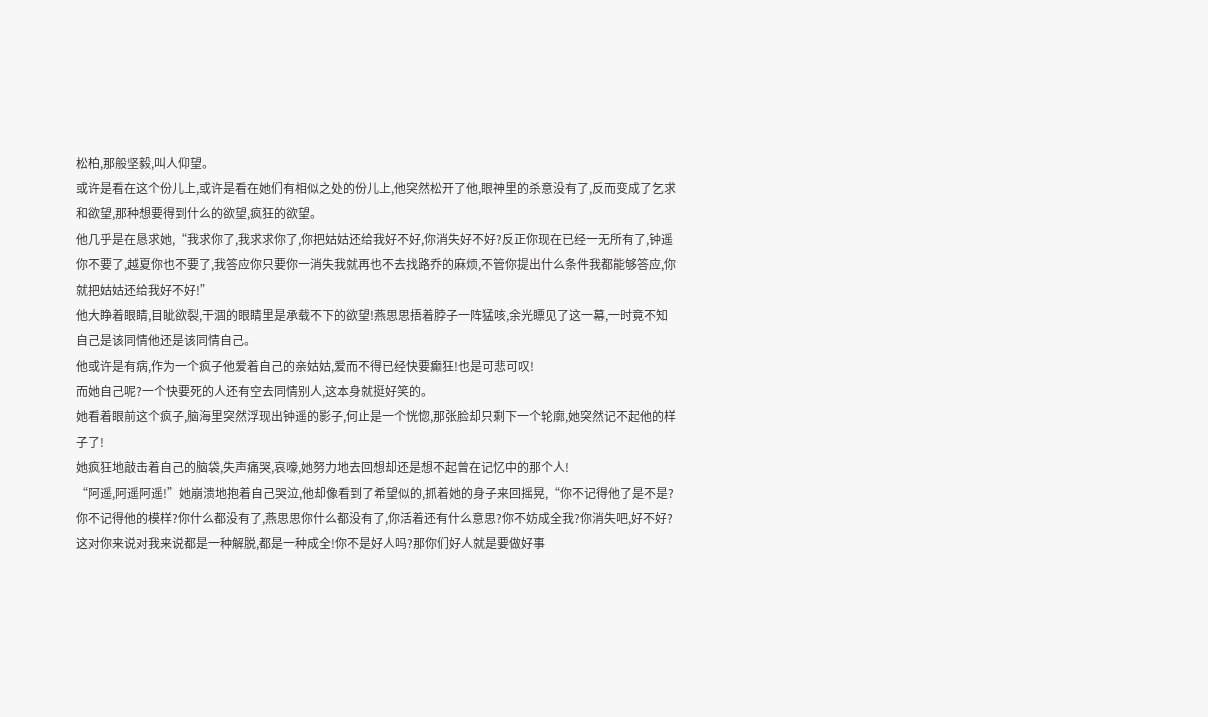松柏,那般坚毅,叫人仰望。
或许是看在这个份儿上,或许是看在她们有相似之处的份儿上,他突然松开了他,眼神里的杀意没有了,反而变成了乞求和欲望,那种想要得到什么的欲望,疯狂的欲望。
他几乎是在恳求她,“我求你了,我求求你了,你把姑姑还给我好不好,你消失好不好?反正你现在已经一无所有了,钟遥你不要了,越夏你也不要了,我答应你只要你一消失我就再也不去找路乔的麻烦,不管你提出什么条件我都能够答应,你就把姑姑还给我好不好!”
他大睁着眼睛,目眦欲裂,干涸的眼睛里是承载不下的欲望!燕思思捂着脖子一阵猛咳,余光瞟见了这一幕,一时竟不知自己是该同情他还是该同情自己。
他或许是有病,作为一个疯子他爱着自己的亲姑姑,爱而不得已经快要癫狂!也是可悲可叹!
而她自己呢?一个快要死的人还有空去同情别人,这本身就挺好笑的。
她看着眼前这个疯子,脑海里突然浮现出钟遥的影子,何止是一个恍惚,那张脸却只剩下一个轮廓,她突然记不起他的样子了!
她疯狂地敲击着自己的脑袋,失声痛哭,哀嚎,她努力地去回想却还是想不起曾在记忆中的那个人!
“阿遥,阿遥阿遥!”她崩溃地抱着自己哭泣,他却像看到了希望似的,抓着她的身子来回摇晃,“你不记得他了是不是?你不记得他的模样?你什么都没有了,燕思思你什么都没有了,你活着还有什么意思?你不妨成全我?你消失吧,好不好?这对你来说对我来说都是一种解脱,都是一种成全!你不是好人吗?那你们好人就是要做好事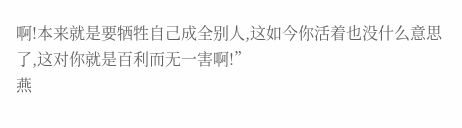啊!本来就是要牺牲自己成全别人,这如今你活着也没什么意思了,这对你就是百利而无一害啊!”
燕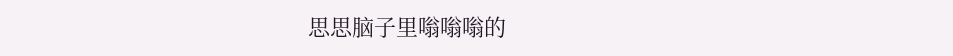思思脑子里嗡嗡嗡的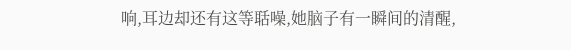响,耳边却还有这等聒噪,她脑子有一瞬间的清醒,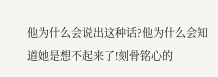他为什么会说出这种话?他为什么会知道她是想不起来了!刻骨铭心的